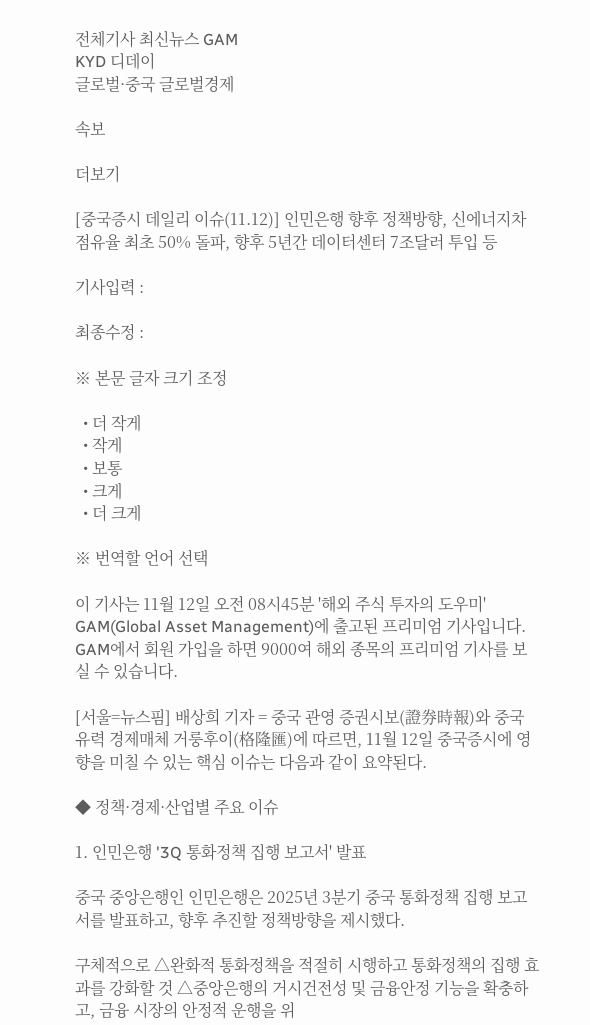전체기사 최신뉴스 GAM
KYD 디데이
글로벌·중국 글로벌경제

속보

더보기

[중국증시 데일리 이슈(11.12)] 인민은행 향후 정책방향, 신에너지차 점유율 최초 50% 돌파, 향후 5년간 데이터센터 7조달러 투입 등

기사입력 :

최종수정 :

※ 본문 글자 크기 조정

  • 더 작게
  • 작게
  • 보통
  • 크게
  • 더 크게

※ 번역할 언어 선택

이 기사는 11월 12일 오전 08시45분 '해외 주식 투자의 도우미' GAM(Global Asset Management)에 출고된 프리미엄 기사입니다. GAM에서 회원 가입을 하면 9000여 해외 종목의 프리미엄 기사를 보실 수 있습니다.

[서울=뉴스핌] 배상희 기자 = 중국 관영 증권시보(證券時報)와 중국 유력 경제매체 거룽후이(格隆匯)에 따르면, 11월 12일 중국증시에 영향을 미칠 수 있는 핵심 이슈는 다음과 같이 요약된다.

◆ 정책·경제·산업별 주요 이슈

1. 인민은행 '3Q 통화정책 집행 보고서' 발표

중국 중앙은행인 인민은행은 2025년 3분기 중국 통화정책 집행 보고서를 발표하고, 향후 추진할 정책방향을 제시했다.

구체적으로 △완화적 통화정책을 적절히 시행하고 통화정책의 집행 효과를 강화할 것 △중앙은행의 거시건전성 및 금융안정 기능을 확충하고, 금융 시장의 안정적 운행을 위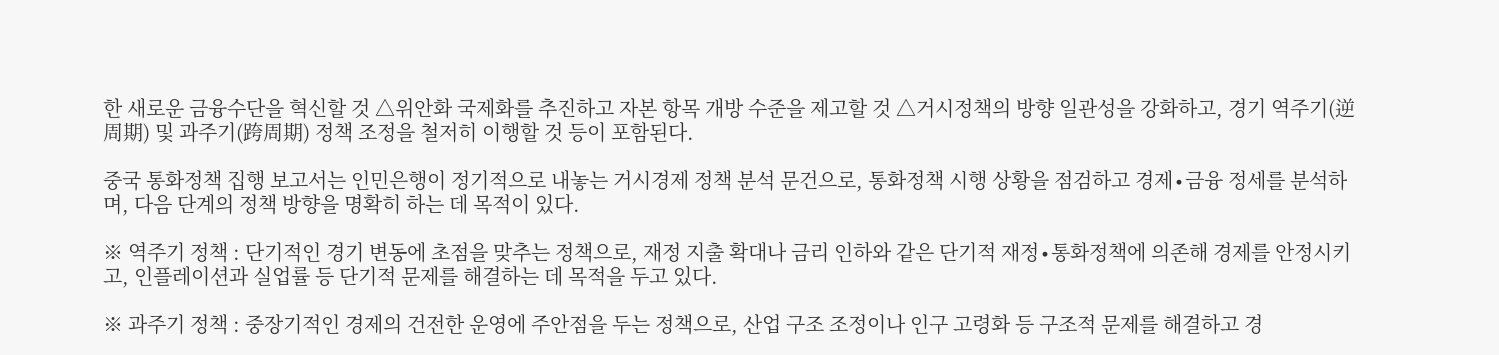한 새로운 금융수단을 혁신할 것 △위안화 국제화를 추진하고 자본 항목 개방 수준을 제고할 것 △거시정책의 방향 일관성을 강화하고, 경기 역주기(逆周期) 및 과주기(跨周期) 정책 조정을 철저히 이행할 것 등이 포함된다.

중국 통화정책 집행 보고서는 인민은행이 정기적으로 내놓는 거시경제 정책 분석 문건으로, 통화정책 시행 상황을 점검하고 경제∙금융 정세를 분석하며, 다음 단계의 정책 방향을 명확히 하는 데 목적이 있다.

※ 역주기 정책 : 단기적인 경기 변동에 초점을 맞추는 정책으로, 재정 지출 확대나 금리 인하와 같은 단기적 재정∙통화정책에 의존해 경제를 안정시키고, 인플레이션과 실업률 등 단기적 문제를 해결하는 데 목적을 두고 있다.

※ 과주기 정책 : 중장기적인 경제의 건전한 운영에 주안점을 두는 정책으로, 산업 구조 조정이나 인구 고령화 등 구조적 문제를 해결하고 경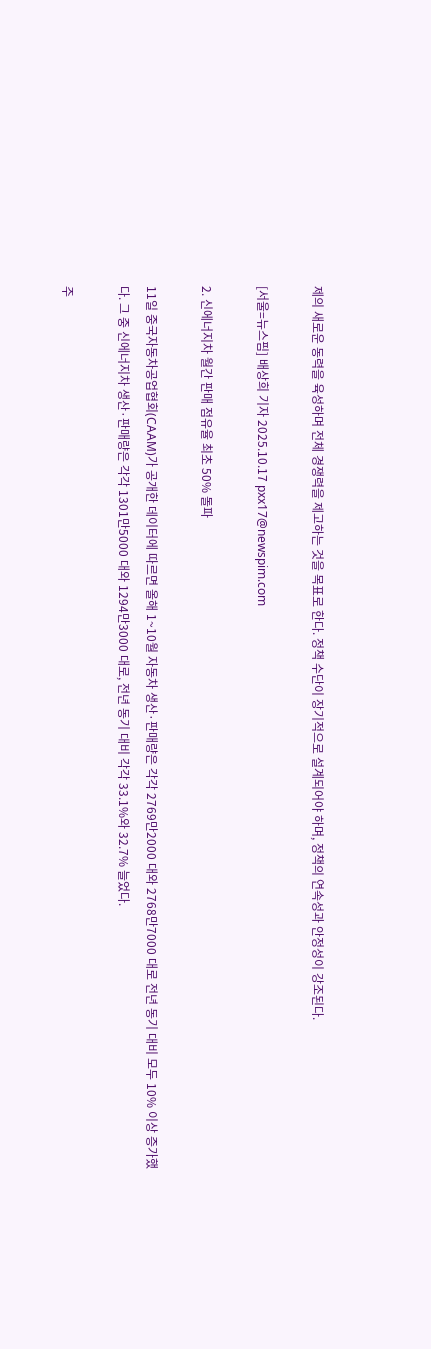제의 새로운 동력을 육성하며 전체 경쟁력을 제고하는 것을 목표로 한다. 정책 수단이 장기적으로 설계되어야 하며, 정책의 연속성과 안정성이 강조된다.

[서울=뉴스핌] 배상희 기자 2025.10.17 pxx17@newspim.com

2. 신에너지차 월간 판매 점유율 최초 50% 돌파

11일 중국자동차공업협회(CAAM)가 공개한 데이터에 따르면 올해 1~10월 자동차 생산·판매량은 각각 2769만2000 대와 2768만7000 대로 전년 동기 대비 모두 10% 이상 증가했다. 그 중 신에너지차 생산·판매량은 각각 1301만5000 대와 1294만3000 대로, 전년 동기 대비 각각 33.1%와 32.7% 늘었다.

주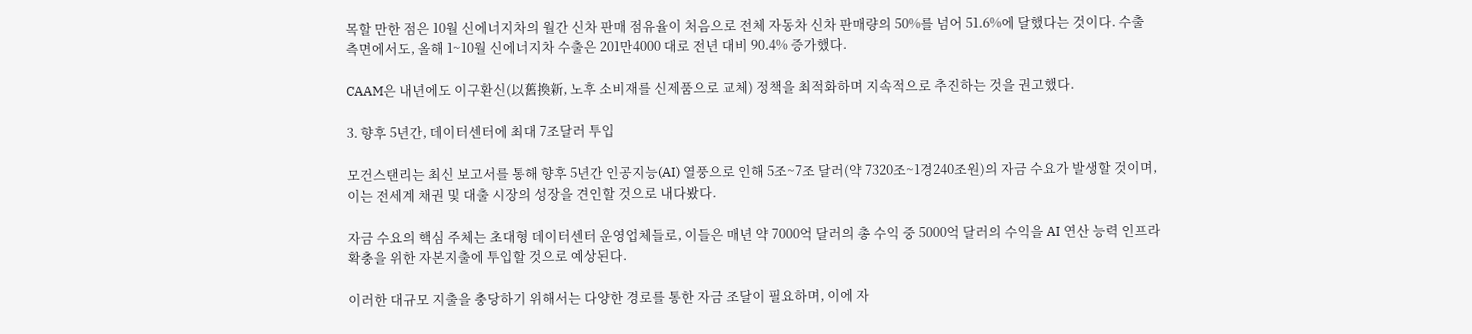목할 만한 점은 10월 신에너지차의 월간 신차 판매 점유율이 처음으로 전체 자동차 신차 판매량의 50%를 넘어 51.6%에 달했다는 것이다. 수출 측면에서도, 올해 1~10월 신에너지차 수출은 201만4000 대로 전년 대비 90.4% 증가했다.

CAAM은 내년에도 이구환신(以舊換新, 노후 소비재를 신제품으로 교체) 정책을 최적화하며 지속적으로 추진하는 것을 권고했다.

3. 향후 5년간, 데이터센터에 최대 7조달러 투입

모건스탠리는 최신 보고서를 통해 향후 5년간 인공지능(AI) 열풍으로 인해 5조~7조 달러(약 7320조~1경240조원)의 자금 수요가 발생할 것이며, 이는 전세계 채권 및 대출 시장의 성장을 견인할 것으로 내다봤다.

자금 수요의 핵심 주체는 초대형 데이터센터 운영업체들로, 이들은 매년 약 7000억 달러의 총 수익 중 5000억 달러의 수익을 AI 연산 능력 인프라 확충을 위한 자본지출에 투입할 것으로 예상된다.

이러한 대규모 지출을 충당하기 위해서는 다양한 경로를 통한 자금 조달이 필요하며, 이에 자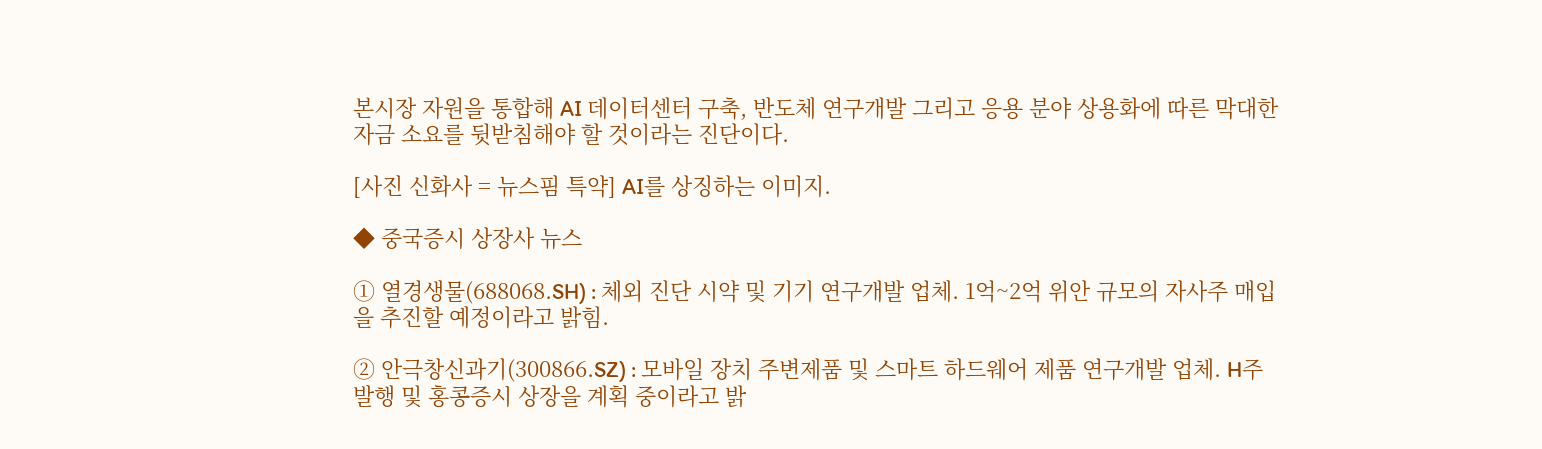본시장 자원을 통합해 AI 데이터센터 구축, 반도체 연구개발 그리고 응용 분야 상용화에 따른 막대한 자금 소요를 뒷받침해야 할 것이라는 진단이다.

[사진 신화사 = 뉴스핌 특약] AI를 상징하는 이미지.

◆ 중국증시 상장사 뉴스

① 열경생물(688068.SH) : 체외 진단 시약 및 기기 연구개발 업체. 1억~2억 위안 규모의 자사주 매입을 추진할 예정이라고 밝힘.

② 안극창신과기(300866.SZ) : 모바일 장치 주변제품 및 스마트 하드웨어 제품 연구개발 업체. H주 발행 및 홍콩증시 상장을 계획 중이라고 밝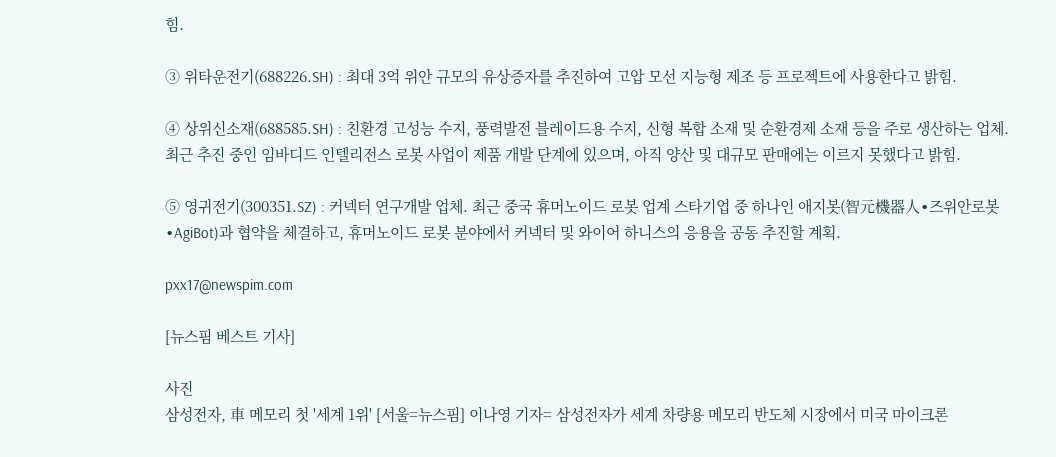힘.

③ 위타운전기(688226.SH) : 최대 3억 위안 규모의 유상증자를 추진하여 고압 모선 지능형 제조 등 프로젝트에 사용한다고 밝힘.

④ 상위신소재(688585.SH) : 친환경 고성능 수지, 풍력발전 블레이드용 수지, 신형 복합 소재 및 순환경제 소재 등을 주로 생산하는 업체. 최근 추진 중인 임바디드 인텔리전스 로봇 사업이 제품 개발 단계에 있으며, 아직 양산 및 대규모 판매에는 이르지 못했다고 밝힘.

⑤ 영귀전기(300351.SZ) : 커넥터 연구개발 업체. 최근 중국 휴머노이드 로봇 업계 스타기업 중 하나인 애지봇(智元機器人∙즈위안로봇∙AgiBot)과 협약을 체결하고, 휴머노이드 로봇 분야에서 커넥터 및 와이어 하니스의 응용을 공동 추진할 계획.

pxx17@newspim.com

[뉴스핌 베스트 기사]

사진
삼성전자, 車 메모리 첫 '세계 1위' [서울=뉴스핌] 이나영 기자= 삼성전자가 세계 차량용 메모리 반도체 시장에서 미국 마이크론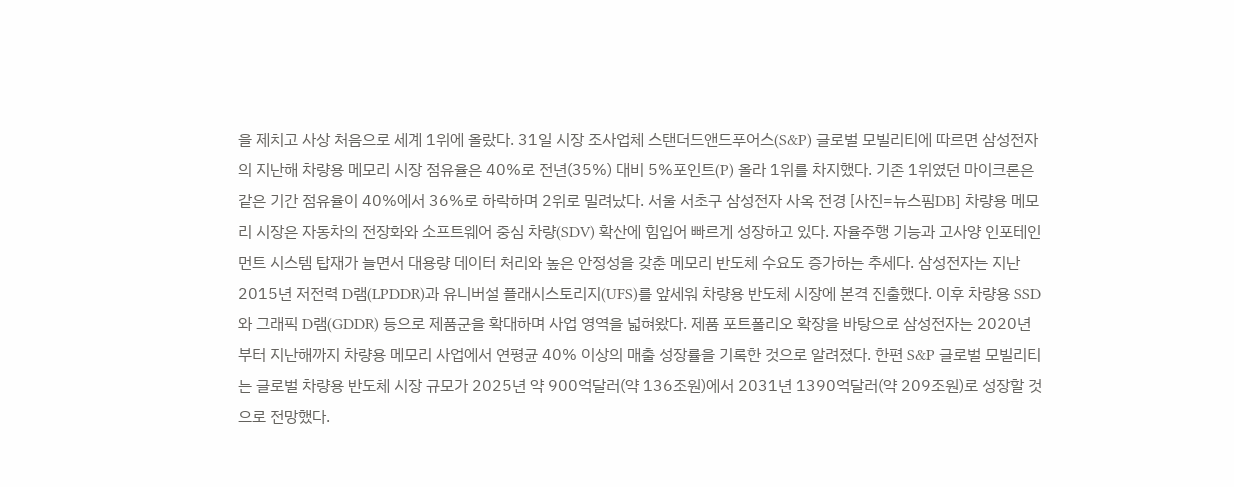을 제치고 사상 처음으로 세계 1위에 올랐다. 31일 시장 조사업체 스탠더드앤드푸어스(S&P) 글로벌 모빌리티에 따르면 삼성전자의 지난해 차량용 메모리 시장 점유율은 40%로 전년(35%) 대비 5%포인트(P) 올라 1위를 차지했다. 기존 1위였던 마이크론은 같은 기간 점유율이 40%에서 36%로 하락하며 2위로 밀려났다. 서울 서초구 삼성전자 사옥 전경 [사진=뉴스핌DB] 차량용 메모리 시장은 자동차의 전장화와 소프트웨어 중심 차량(SDV) 확산에 힘입어 빠르게 성장하고 있다. 자율주행 기능과 고사양 인포테인먼트 시스템 탑재가 늘면서 대용량 데이터 처리와 높은 안정성을 갖춘 메모리 반도체 수요도 증가하는 추세다. 삼성전자는 지난 2015년 저전력 D램(LPDDR)과 유니버설 플래시스토리지(UFS)를 앞세워 차량용 반도체 시장에 본격 진출했다. 이후 차량용 SSD와 그래픽 D램(GDDR) 등으로 제품군을 확대하며 사업 영역을 넓혀왔다. 제품 포트폴리오 확장을 바탕으로 삼성전자는 2020년부터 지난해까지 차량용 메모리 사업에서 연평균 40% 이상의 매출 성장률을 기록한 것으로 알려졌다. 한편 S&P 글로벌 모빌리티는 글로벌 차량용 반도체 시장 규모가 2025년 약 900억달러(약 136조원)에서 2031년 1390억달러(약 209조원)로 성장할 것으로 전망했다.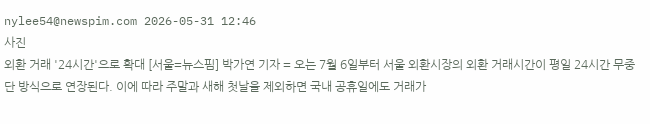nylee54@newspim.com 2026-05-31 12:46
사진
외환 거래 '24시간'으로 확대 [서울=뉴스핌] 박가연 기자 = 오는 7월 6일부터 서울 외환시장의 외환 거래시간이 평일 24시간 무중단 방식으로 연장된다. 이에 따라 주말과 새해 첫날을 제외하면 국내 공휴일에도 거래가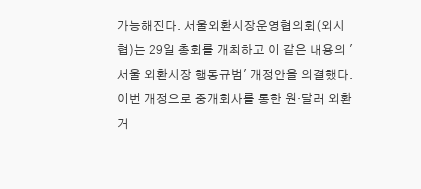가능해진다. 서울외환시장운영협의회(외시협)는 29일 총회를 개최하고 이 같은 내용의 '서울 외환시장 행동규범' 개정안을 의결했다. 이번 개정으로 중개회사를 통한 원·달러 외환거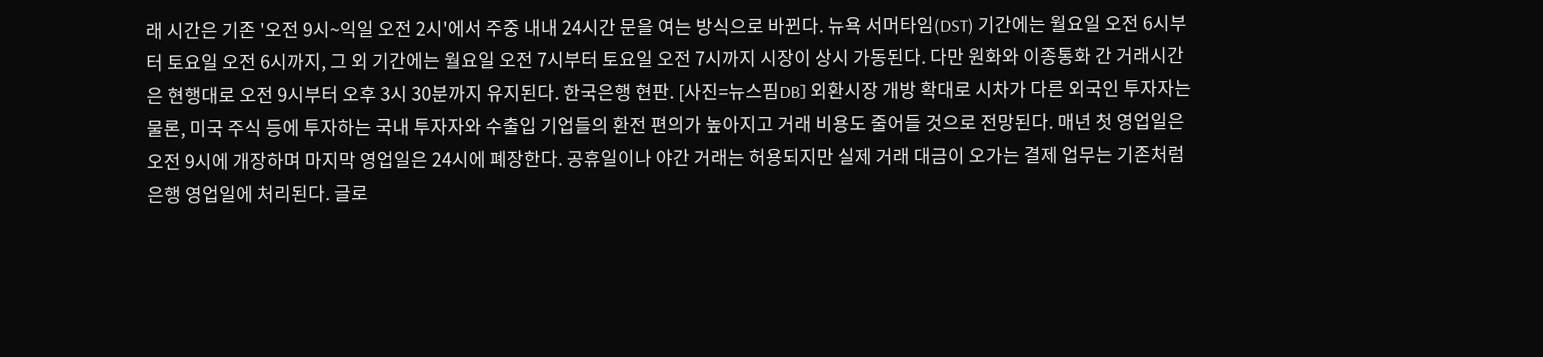래 시간은 기존 '오전 9시~익일 오전 2시'에서 주중 내내 24시간 문을 여는 방식으로 바뀐다. 뉴욕 서머타임(DST) 기간에는 월요일 오전 6시부터 토요일 오전 6시까지, 그 외 기간에는 월요일 오전 7시부터 토요일 오전 7시까지 시장이 상시 가동된다. 다만 원화와 이종통화 간 거래시간은 현행대로 오전 9시부터 오후 3시 30분까지 유지된다. 한국은행 현판. [사진=뉴스핌DB] 외환시장 개방 확대로 시차가 다른 외국인 투자자는 물론, 미국 주식 등에 투자하는 국내 투자자와 수출입 기업들의 환전 편의가 높아지고 거래 비용도 줄어들 것으로 전망된다. 매년 첫 영업일은 오전 9시에 개장하며 마지막 영업일은 24시에 폐장한다. 공휴일이나 야간 거래는 허용되지만 실제 거래 대금이 오가는 결제 업무는 기존처럼 은행 영업일에 처리된다. 글로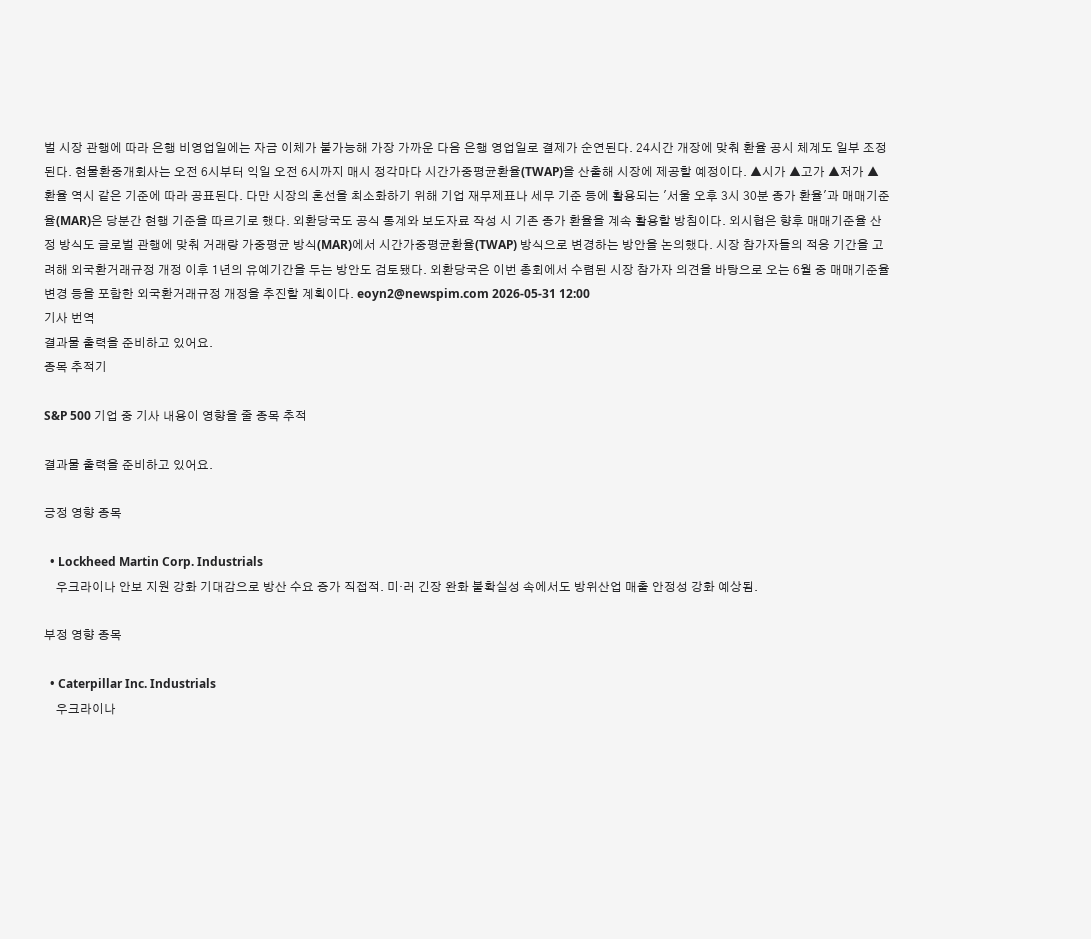벌 시장 관행에 따라 은행 비영업일에는 자금 이체가 불가능해 가장 가까운 다음 은행 영업일로 결제가 순연된다. 24시간 개장에 맞춰 환율 공시 체계도 일부 조정된다. 현물환중개회사는 오전 6시부터 익일 오전 6시까지 매시 정각마다 시간가중평균환율(TWAP)을 산출해 시장에 제공할 예정이다. ▲시가 ▲고가 ▲저가 ▲환율 역시 같은 기준에 따라 공표된다. 다만 시장의 혼선을 최소화하기 위해 기업 재무제표나 세무 기준 등에 활용되는 '서울 오후 3시 30분 종가 환율'과 매매기준율(MAR)은 당분간 현행 기준을 따르기로 했다. 외환당국도 공식 통계와 보도자료 작성 시 기존 종가 환율을 계속 활용할 방침이다. 외시협은 향후 매매기준율 산정 방식도 글로벌 관행에 맞춰 거래량 가중평균 방식(MAR)에서 시간가중평균환율(TWAP) 방식으로 변경하는 방안을 논의했다. 시장 참가자들의 적응 기간을 고려해 외국환거래규정 개정 이후 1년의 유예기간을 두는 방안도 검토됐다. 외환당국은 이번 총회에서 수렴된 시장 참가자 의견을 바탕으로 오는 6월 중 매매기준율 변경 등을 포함한 외국환거래규정 개정을 추진할 계획이다. eoyn2@newspim.com 2026-05-31 12:00
기사 번역
결과물 출력을 준비하고 있어요.
종목 추적기

S&P 500 기업 중 기사 내용이 영향을 줄 종목 추적

결과물 출력을 준비하고 있어요.

긍정 영향 종목

  • Lockheed Martin Corp. Industrials
    우크라이나 안보 지원 강화 기대감으로 방산 수요 증가 직접적. 미·러 긴장 완화 불확실성 속에서도 방위산업 매출 안정성 강화 예상됨.

부정 영향 종목

  • Caterpillar Inc. Industrials
    우크라이나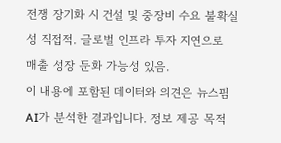전쟁 장기화 시 건설 및 중장비 수요 불확실성 직접적. 글로벌 인프라 투자 지연으로 매출 성장 둔화 가능성 있음.
이 내용에 포함된 데이터와 의견은 뉴스핌 AI가 분석한 결과입니다. 정보 제공 목적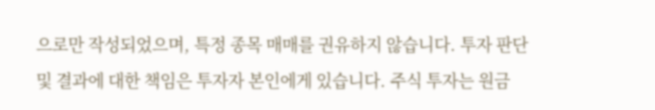으로만 작성되었으며, 특정 종목 매매를 권유하지 않습니다. 투자 판단 및 결과에 대한 책임은 투자자 본인에게 있습니다. 주식 투자는 원금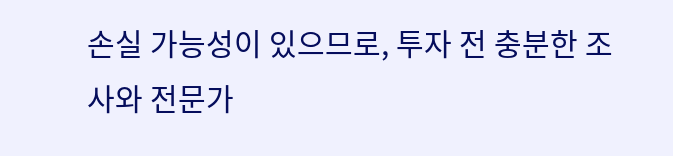손실 가능성이 있으므로, 투자 전 충분한 조사와 전문가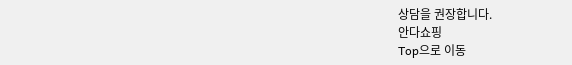상담을 권장합니다.
안다쇼핑
Top으로 이동